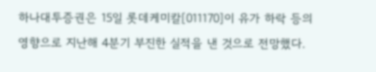하나대투증권은 15일 롯데케미칼[011170]이 유가 하락 등의 영향으로 지난해 4분기 부진한 실적을 낸 것으로 전망했다.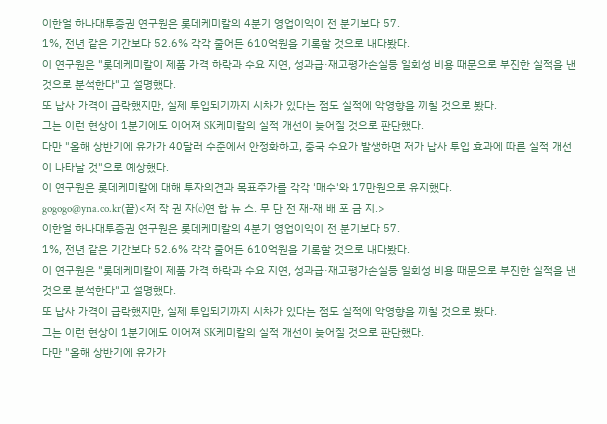이한얼 하나대투증권 연구원은 롯데케미칼의 4분기 영업이익이 전 분기보다 57.
1%, 전년 같은 기간보다 52.6% 각각 줄어든 610억원을 기록할 것으로 내다봤다.
이 연구원은 "롯데케미칼이 제품 가격 하락과 수요 지연, 성과급·재고평가손실등 일회성 비용 때문으로 부진한 실적을 낸 것으로 분석한다"고 설명했다.
또 납사 가격이 급락했지만, 실제 투입되기까지 시차가 있다는 점도 실적에 악영향을 끼칠 것으로 봤다.
그는 이런 현상이 1분기에도 이어져 SK케미칼의 실적 개선이 늦어질 것으로 판단했다.
다만 "올해 상반기에 유가가 40달러 수준에서 안정화하고, 중국 수요가 발생하면 저가 납사 투입 효과에 따른 실적 개선이 나타날 것"으로 예상했다.
이 연구원은 롯데케미칼에 대해 투자의견과 목표주가를 각각 '매수'와 17만원으로 유지했다.
gogogo@yna.co.kr(끝)<저 작 권 자(c)연 합 뉴 스. 무 단 전 재-재 배 포 금 지.>
이한얼 하나대투증권 연구원은 롯데케미칼의 4분기 영업이익이 전 분기보다 57.
1%, 전년 같은 기간보다 52.6% 각각 줄어든 610억원을 기록할 것으로 내다봤다.
이 연구원은 "롯데케미칼이 제품 가격 하락과 수요 지연, 성과급·재고평가손실등 일회성 비용 때문으로 부진한 실적을 낸 것으로 분석한다"고 설명했다.
또 납사 가격이 급락했지만, 실제 투입되기까지 시차가 있다는 점도 실적에 악영향을 끼칠 것으로 봤다.
그는 이런 현상이 1분기에도 이어져 SK케미칼의 실적 개선이 늦어질 것으로 판단했다.
다만 "올해 상반기에 유가가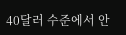40달러 수준에서 안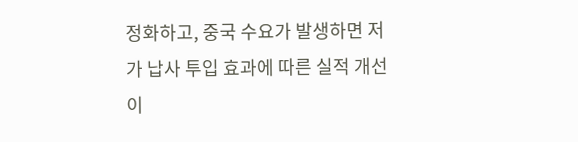정화하고, 중국 수요가 발생하면 저가 납사 투입 효과에 따른 실적 개선이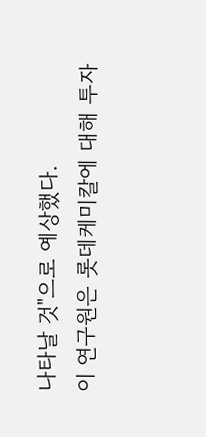나타날 것"으로 예상했다.
이 연구원은 롯데케미칼에 대해 투자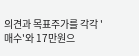의견과 목표주가를 각각 '매수'와 17만원으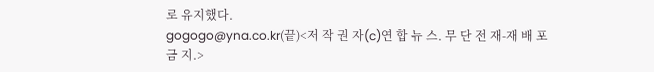로 유지했다.
gogogo@yna.co.kr(끝)<저 작 권 자(c)연 합 뉴 스. 무 단 전 재-재 배 포 금 지.>